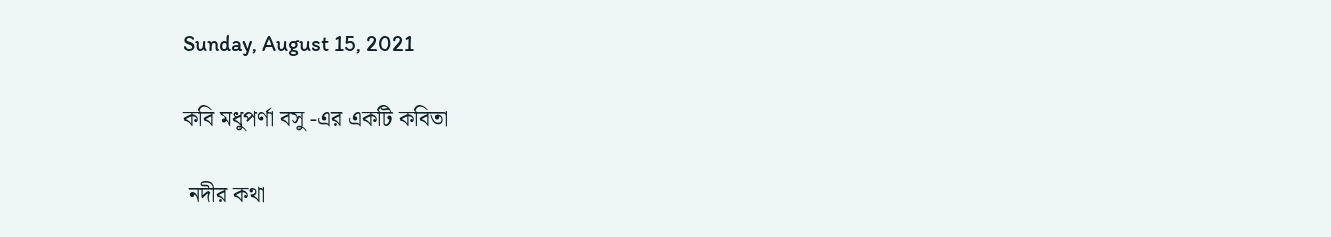Sunday, August 15, 2021

কবি মধুপর্ণা বসু -এর একটি কবিতা

 নদীর কথা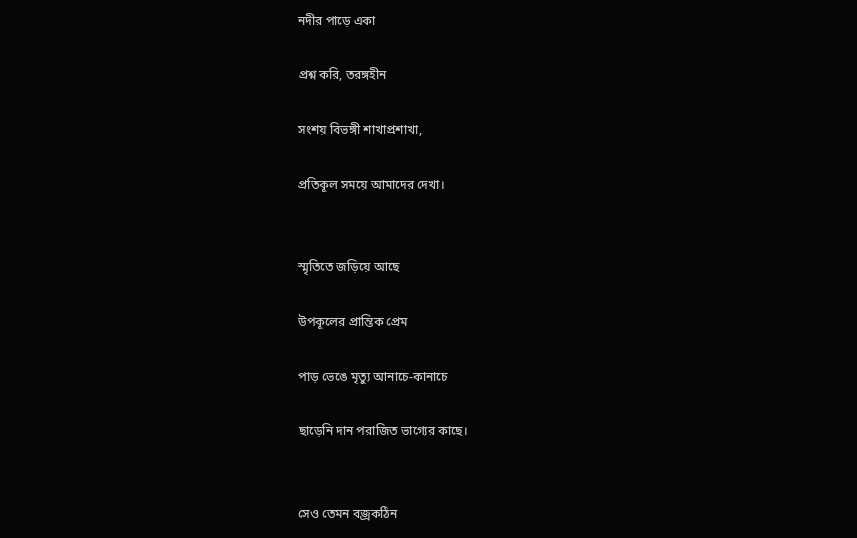নদীর পাড়ে একা

প্রশ্ন করি, তরঙ্গহীন

সংশয় বিভঙ্গী শাখাপ্রশাখা,

প্রতিকূল সময়ে আমাদের দেখা।


স্মৃতিতে জড়িয়ে আছে

উপকূলের প্রান্তিক প্রেম

পাড় ভেঙে মৃত্যু আনাচে-কানাচে

ছাড়েনি দান পরাজিত ভাগ্যের কাছে।


সেও তেমন বজ্রকঠিন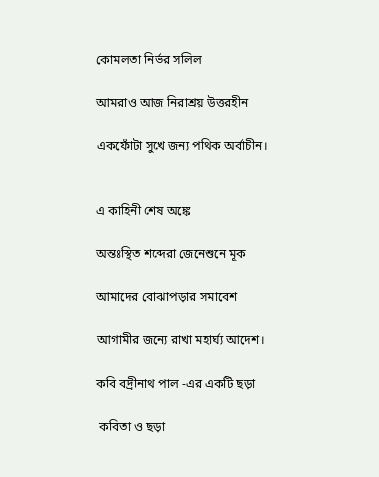কোমলতা নির্ভর সলিল

আমরাও আজ নিরাশ্রয় উত্তরহীন

একফোঁটা সুখে জন্য পথিক অর্বাচীন।


এ কাহিনী শেষ অঙ্কে

অন্তঃস্থিত শব্দেরা জেনেশুনে মূক

আমাদের বোঝাপড়ার সমাবেশ

আগামীর জন্যে রাখা মহার্ঘ্য আদেশ।

কবি বদ্রীনাথ পাল -এর একটি ছড়া

 কবিতা ও ছড়া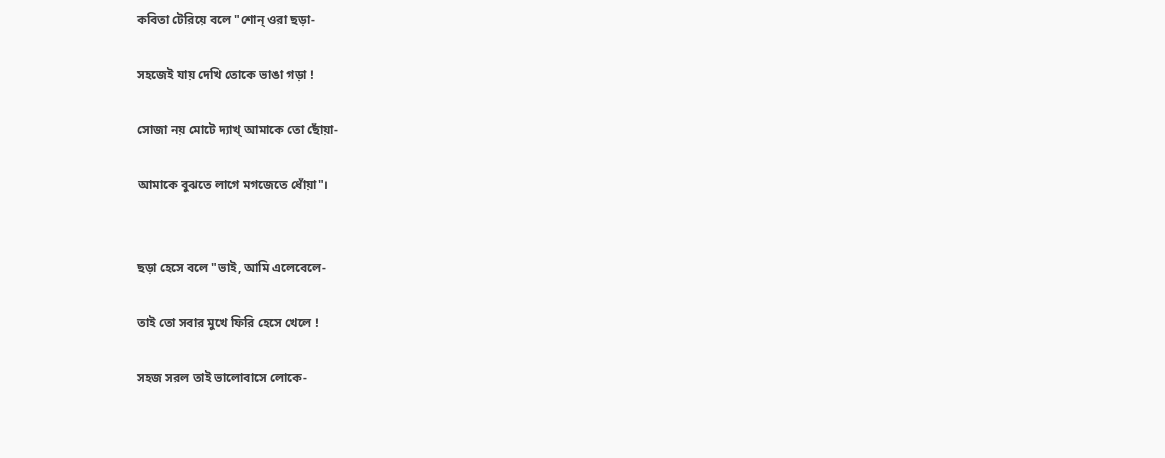কবিতা টেরিয়ে বলে "শোন্ ওরা ছড়া-

সহজেই যায় দেখি তোকে ভাঙা গড়া !

সোজা নয় মোটে দ্যাখ্ আমাকে তো ছোঁয়া-

আমাকে বুঝতে লাগে মগজেতে ধোঁয়া"।


ছড়া হেসে বলে "ভাই, আমি এলেবেলে-

তাই তো সবার মুখে ফিরি হেসে খেলে !

সহজ সরল তাই ভালোবাসে লোকে-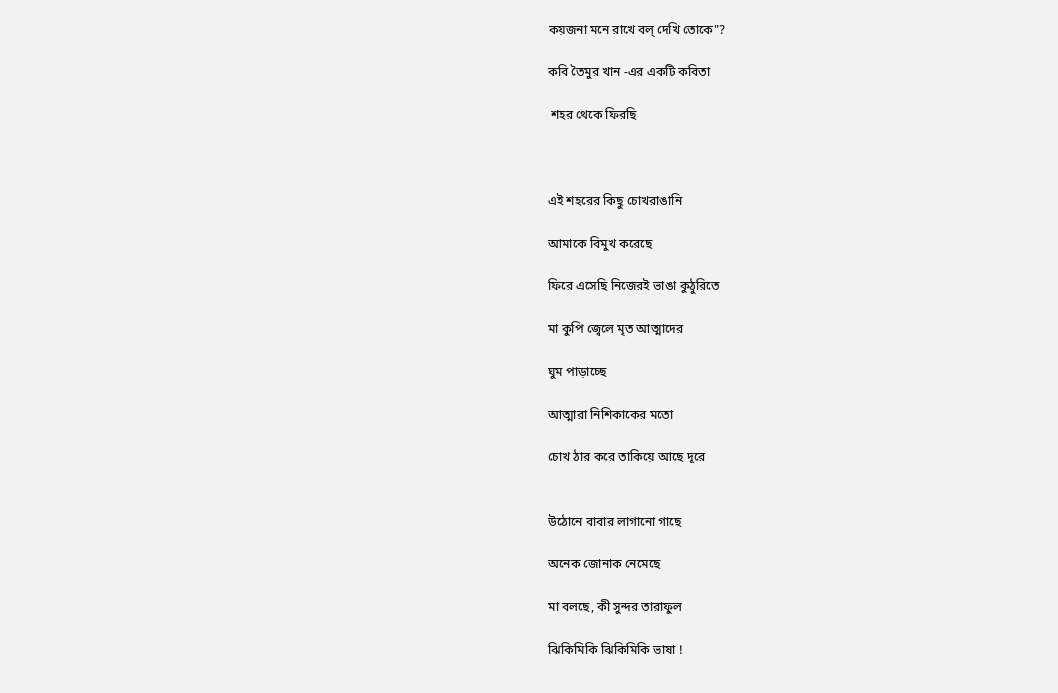কয়জনা মনে রাখে বল্ দেখি তোকে"?

কবি তৈমুর খান -এর একটি কবিতা

 শহর থেকে ফিরছি



এই শহরের কিছু চোখরাঙানি

আমাকে বিমুখ করেছে

ফিরে এসেছি নিজেরই ভাঙা কুঠুরিতে

মা কুপি জ্বেলে মৃত আত্মাদের

ঘুম পাড়াচ্ছে

আত্মারা নিশিকাকের মতো

চোখ ঠার করে তাকিয়ে আছে দূরে


উঠোনে বাবার লাগানো গাছে

অনেক জোনাক নেমেছে

মা বলছে, কী সুন্দর তারাফুল

ঝিকিমিকি ঝিকিমিকি ভাষা !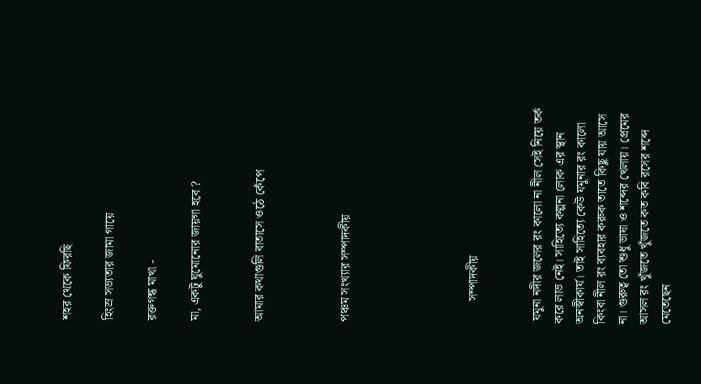শহর থেকে ফিরছি

হিংস্র সভ্যতার জামা গায়ে

রক্তগন্ধ মাখা -

মা, একটু ঘুমোনোর জায়গা হবে ?


আমার কথাগুলি বাতাসে ওঠে কেঁপে



পঞ্চম সংখ্যার সম্পাদকীয়





       সম্পাদকীয়


 যমুনা নদীর জলের রং কালো না নীল সেই নিয়ে তর্ক করে লাভ নেই। সাহিত্যে কল্পনা লোক এর স্থান অনস্বীকার্য। তাই সাহিত্যে কেউ যমুনার রং কালো কিংবা নীল রং ব্যবহার করুক তাতে কিছু যায় আসে না। গুরুত্ব তো শুধু ভাষা ও শব্দের খেলায়। প্রেমের আসল রং খুঁজতে খুঁজতে কত কবি রসের শব্দে মেতেছেন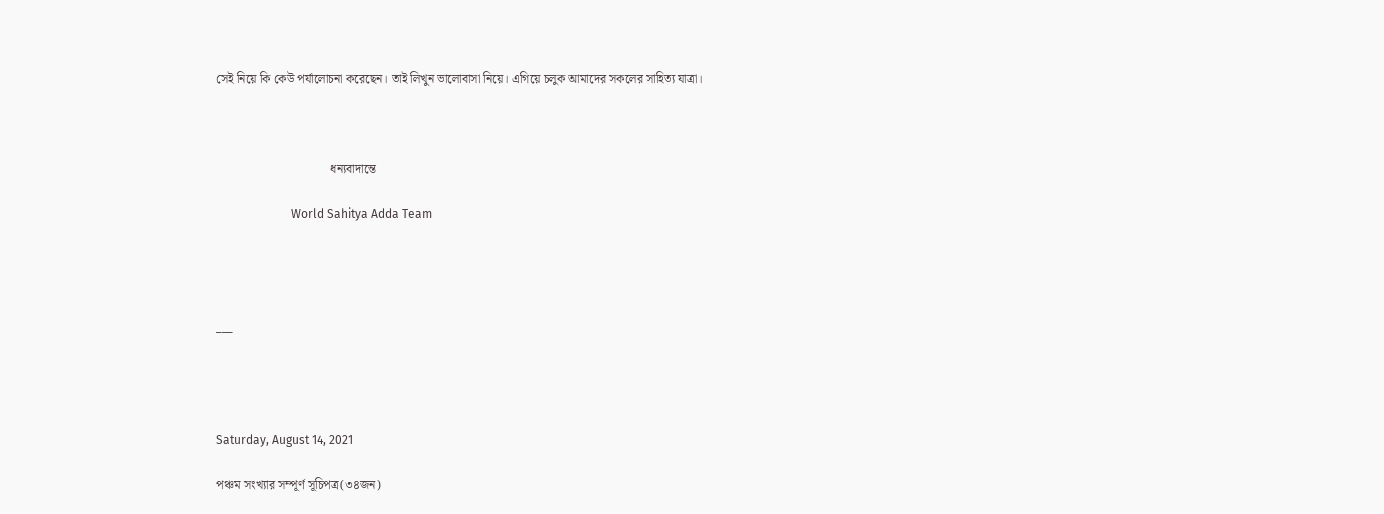সেই নিয়ে কি কেউ পর্যালোচনা করেছেন। তাই লিখুন ভালোবাসা নিয়ে। এগিয়ে চলুক আমাদের সকলের সাহিত্য যাত্রা।



                                     ধন্যবাদান্তে

                         World Sahitya Adda Team




___




Saturday, August 14, 2021

পঞ্চম সংখ্যার সম্পূর্ণ সূচিপত্র(৩৪জন)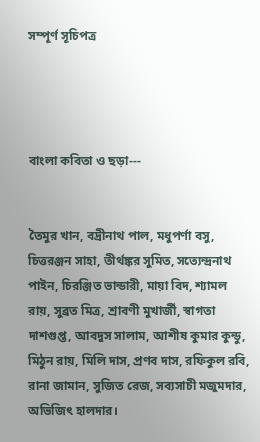সম্পূর্ণ সূচিপত্র




বাংলা কবিতা ও ছড়া---


তৈমুর খান, বদ্রীনাথ পাল, মধুপর্ণা বসু, চিত্তরঞ্জন সাহা, তীর্থঙ্কর সুমিত, সত্যেন্দ্রনাথ পাইন, চিরঞ্জিত ভান্ডারী, মায়া বিদ, শ্যামল রায়, সুব্রত মিত্র, শ্রাবণী মুখার্জী, স্বাগতা দাশগুপ্ত, আবদুস সালাম, আশীষ কুমার কুন্ডু, মিঠুন রায়, মিলি দাস, প্রণব দাস, রফিকুল রবি, রানা জামান, সুজিত রেজ, সব্যসাচী মজুমদার, অভিজিৎ হালদার।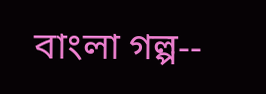বাংলা গল্প--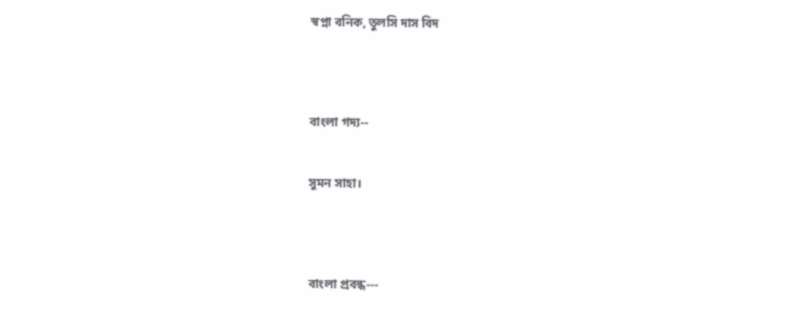স্বপ্না বনিক, তুলসি দাস বিদ




বাংলা গদ্য--


সুমন সাহা।




বাংলা প্রবন্ধ---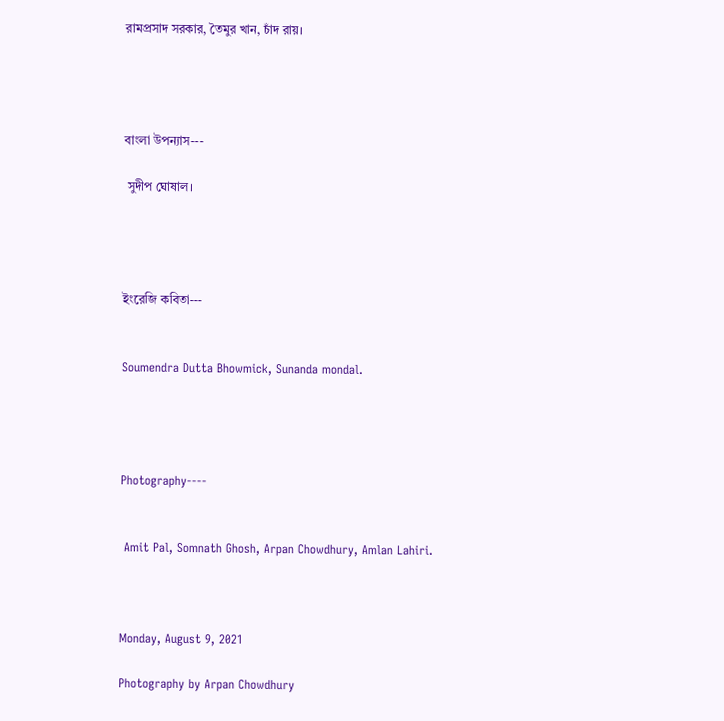রামপ্রসাদ সরকার, তৈমুর খান, চাঁদ রায়।




বাংলা উপন্যাস---

 সুদীপ ঘোষাল।




ইংরেজি কবিতা---


Soumendra Dutta Bhowmick, Sunanda mondal.




Photography----


 Amit Pal, Somnath Ghosh, Arpan Chowdhury, Amlan Lahiri.



Monday, August 9, 2021

Photography by Arpan Chowdhury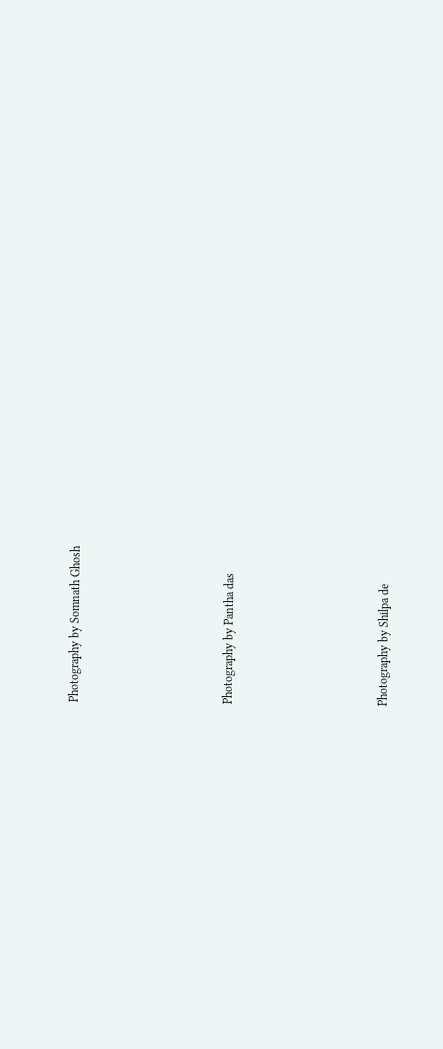Photography by Somnath Ghosh





Photography by Pantha das





Photography by Shilpa de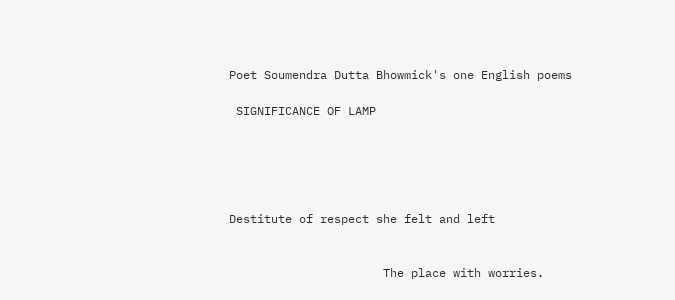Poet Soumendra Dutta Bhowmick's one English poems

 SIGNIFICANCE OF LAMP





Destitute of respect she felt and left


                      The place with worries.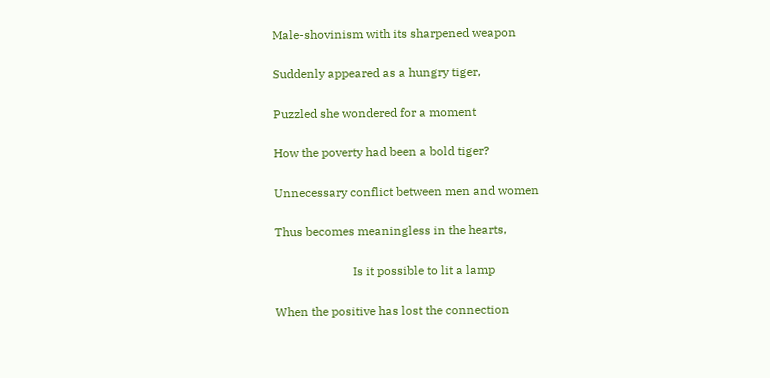Male-shovinism with its sharpened weapon


Suddenly appeared as a hungry tiger,


Puzzled she wondered for a moment


How the poverty had been a bold tiger?


Unnecessary conflict between men and women


Thus becomes meaningless in the hearts,


                          Is it possible to lit a lamp


When the positive has lost the connection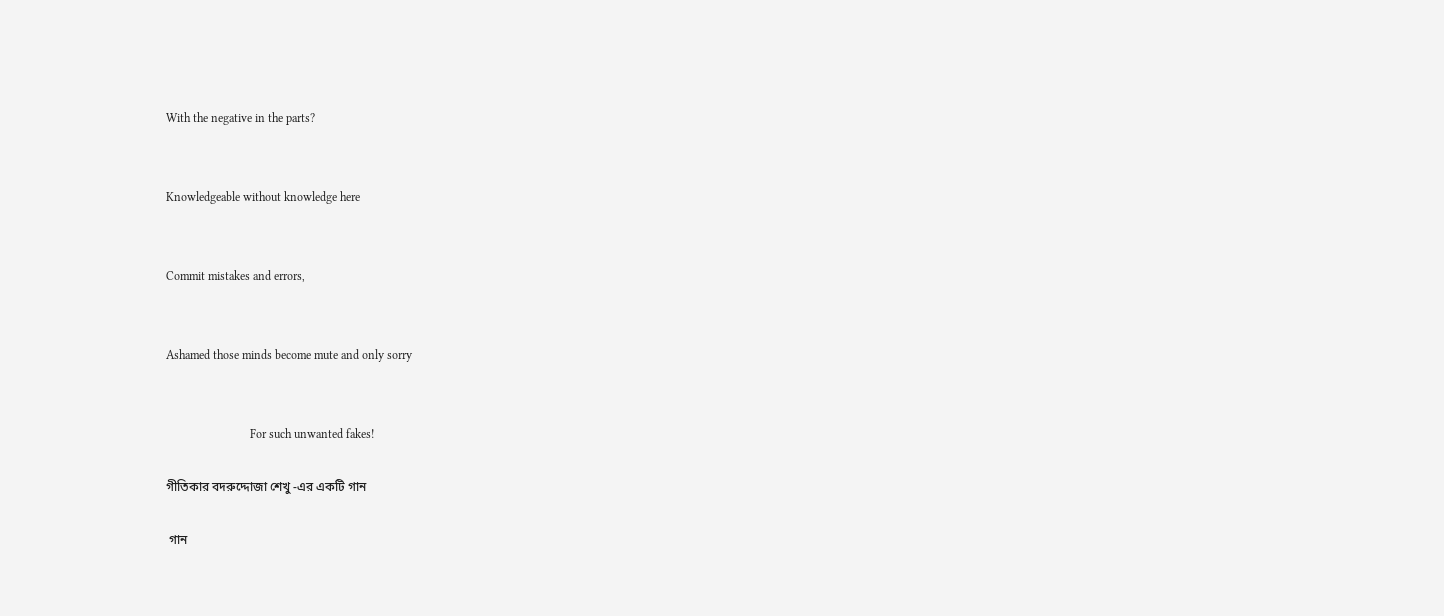With the negative in the parts?


Knowledgeable without knowledge here


Commit mistakes and errors,


Ashamed those minds become mute and only sorry


                            For such unwanted fakes!

গীতিকার বদরুদ্দোজা শেখু -এর একটি গান

 গান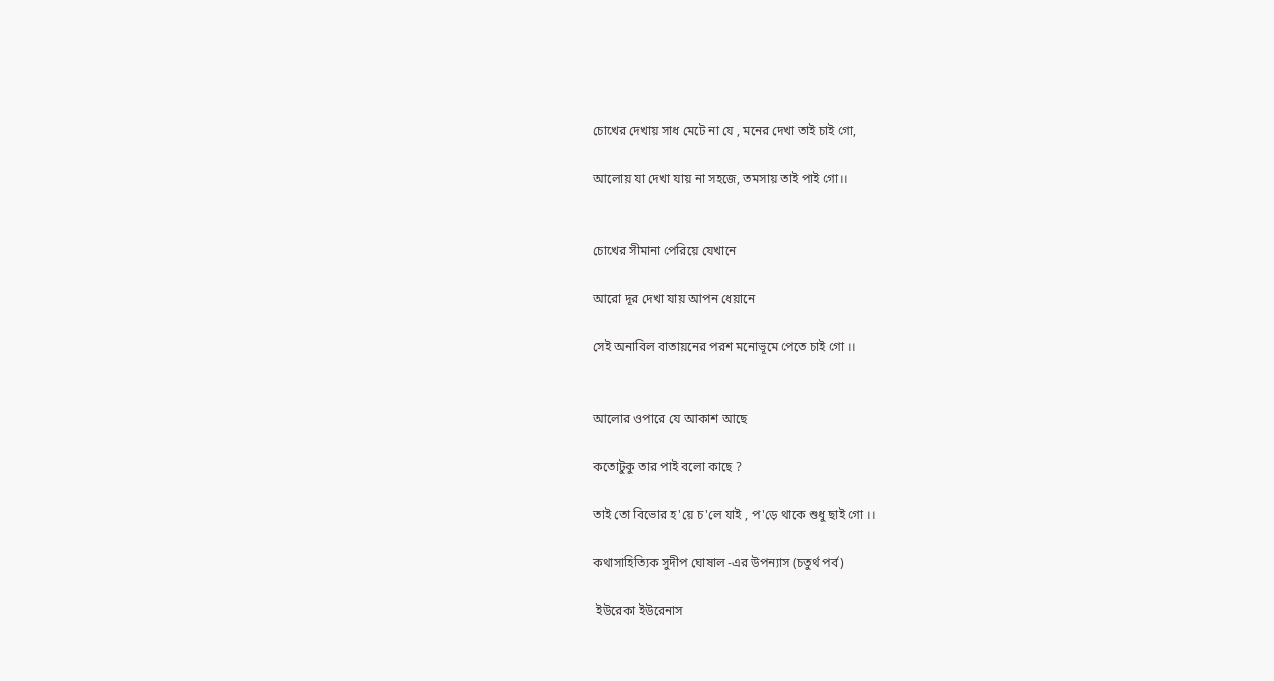চোখের দেখায় সাধ মেটে না যে , মনের দেখা তাই চাই গো,

আলোয় যা দেখা যায় না সহজে, তমসায় তাই পাই গো।।


চোখের সীমানা পেরিয়ে যেখানে

আরো দূর দেখা যায় আপন ধেয়ানে

সেই অনাবিল বাতায়নের পরশ মনোভূমে পেতে চাই গো ।।


আলোর ওপারে যে আকাশ আছে

কতোটুকু তার পাই বলো কাছে ?

তাই তো বিভোর হ'য়ে চ'লে যাই , প'ড়ে থাকে শুধু ছাই গো ।।

কথাসাহিত্যিক সুদীপ ঘোষাল -এর উপন্যাস (চতুর্থ পর্ব)

 ইউরেকা ইউরেনাস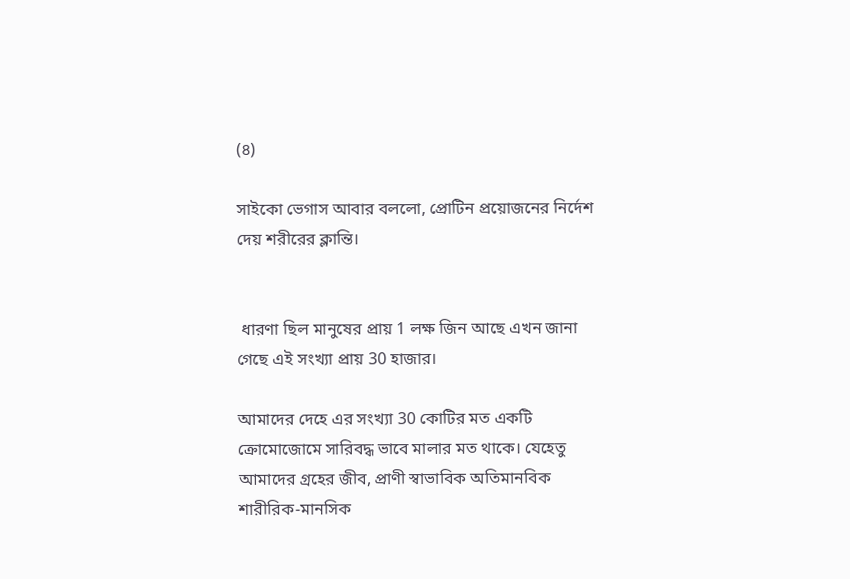(৪)

সাইকো ভেগাস আবার বললো, প্রোটিন প্রয়োজনের নির্দেশ দেয় শরীরের ক্লান্তি।


 ধারণা ছিল মানুষের প্রায় 1 লক্ষ জিন আছে এখন জানা গেছে এই সংখ্যা প্রায় 30 হাজার।

আমাদের দেহে এর সংখ্যা 30 কোটির মত একটি ক্রোমোজোমে সারিবদ্ধ ভাবে মালার মত থাকে। যেহেতু আমাদের গ্রহের জীব, প্রাণী স্বাভাবিক অতিমানবিক শারীরিক-মানসিক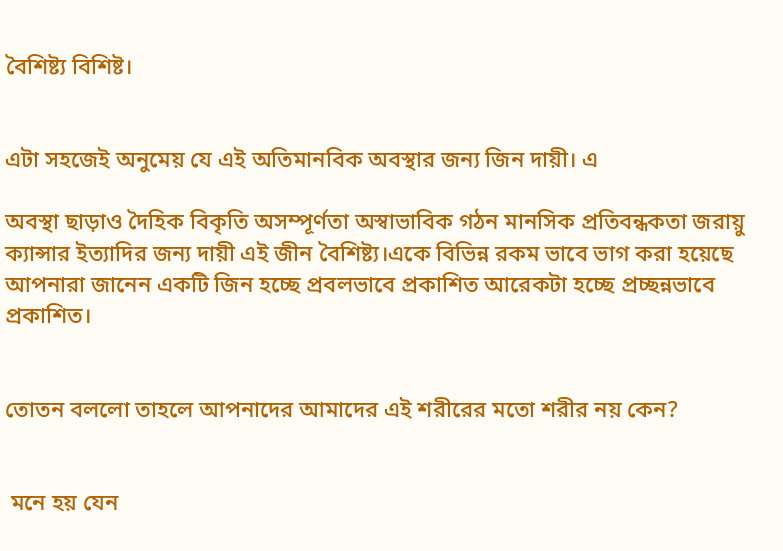বৈশিষ্ট্য বিশিষ্ট।


এটা সহজেই অনুমেয় যে এই অতিমানবিক অবস্থার জন্য জিন দায়ী। এ

অবস্থা ছাড়াও দৈহিক বিকৃতি অসম্পূর্ণতা অস্বাভাবিক গঠন মানসিক প্রতিবন্ধকতা জরায়ু ক্যান্সার ইত্যাদির জন্য দায়ী এই জীন বৈশিষ্ট্য।একে বিভিন্ন রকম ভাবে ভাগ করা হয়েছে আপনারা জানেন একটি জিন হচ্ছে প্রবলভাবে প্রকাশিত আরেকটা হচ্ছে প্রচ্ছন্নভাবে প্রকাশিত।


তোতন বললো তাহলে আপনাদের আমাদের এই শরীরের মতো শরীর নয় কেন?


 মনে হয় যেন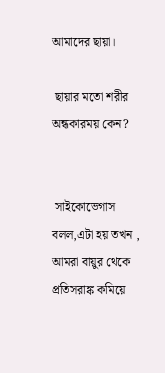আমাদের ছায়া।

 ছায়ার মতো শরীর অন্ধকারময় কেন?


 সাইকোভেগাস বলল,এটা হয় তখন , আমরা বায়ুর থেকে প্রতিসরাঙ্ক কমিয়ে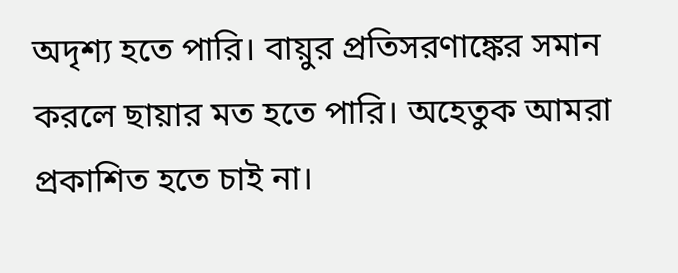অদৃশ্য হতে পারি। বায়ুর প্রতিসরণাঙ্কের সমান করলে ছায়ার মত হতে পারি। অহেতুক আমরা প্রকাশিত হতে চাই না।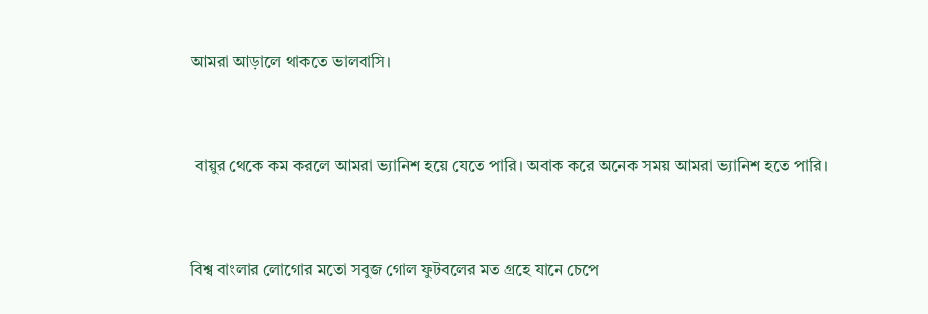আমরা আড়ালে থাকতে ভালবাসি।


 বায়ুর থেকে কম করলে আমরা ভ্যানিশ হয়ে যেতে পারি। অবাক করে অনেক সময় আমরা ভ্যানিশ হতে পারি।


বিশ্ব বাংলার লোগোর মতো সবুজ গোল ফুটবলের মত গ্রহে যানে চেপে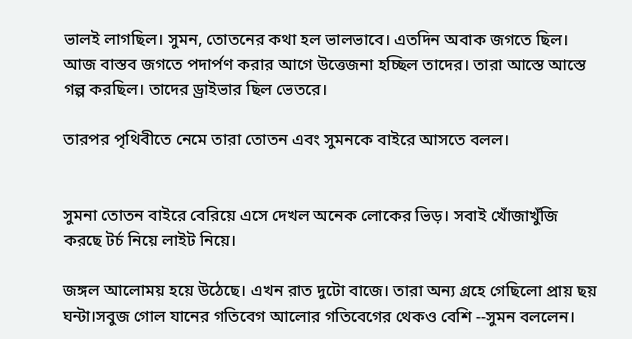ভালই লাগছিল। সুমন, তোতনের কথা হল ভালভাবে। এতদিন অবাক জগতে ছিল। আজ বাস্তব জগতে পদার্পণ করার আগে উত্তেজনা হচ্ছিল তাদের। তারা আস্তে আস্তে গল্প করছিল। তাদের ড্রাইভার ছিল ভেতরে।

তারপর পৃথিবীতে নেমে তারা তোতন এবং সুমনকে বাইরে আসতে বলল।


সুমনা তোতন বাইরে বেরিয়ে এসে দেখল অনেক লোকের ভিড়। সবাই খোঁজাখুঁজি করছে টর্চ নিয়ে লাইট নিয়ে।

জঙ্গল আলোময় হয়ে উঠেছে। এখন রাত দুটো বাজে। তারা অন্য গ্রহে গেছিলো প্রায় ছয় ঘন্টা।সবুজ গোল যানের গতিবেগ আলোর গতিবেগের থেকও বেশি --সুমন বললেন।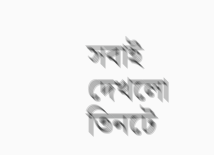সবাই দেখলো তিনটে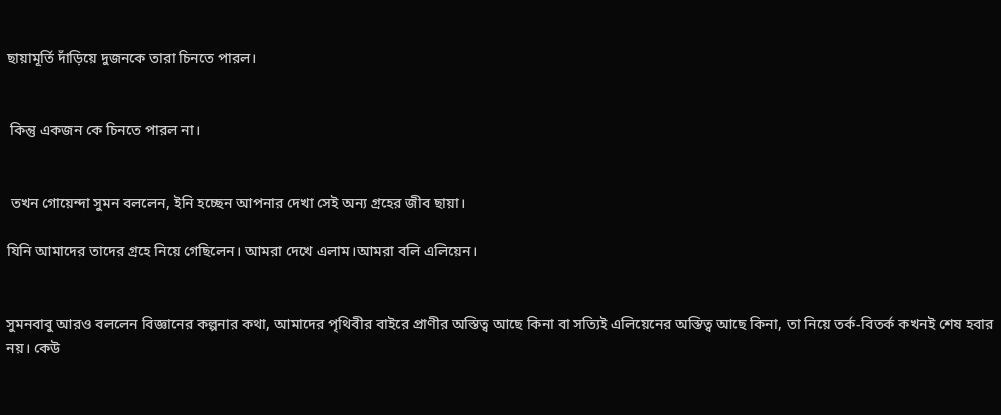ছায়ামূর্তি দাঁড়িয়ে দুজনকে তারা চিনতে পারল।


 কিন্তু একজন কে চিনতে পারল না।


 তখন গোয়েন্দা সুমন বললেন, ইনি হচ্ছেন আপনার দেখা সেই অন্য গ্রহের জীব ছায়া।

যিনি আমাদের তাদের গ্রহে নিয়ে গেছিলেন। আমরা দেখে এলাম।আমরা বলি এলিয়েন।


সুমনবাবু আরও বললেন বিজ্ঞানের কল্পনার কথা, আমাদের পৃথিবীর বাইরে প্রাণীর অস্তিত্ব আছে কিনা বা সত্যিই এলিয়েনের অস্তিত্ব আছে কিনা, তা নিয়ে তর্ক-বিতর্ক কখনই শেষ হবার নয়। কেউ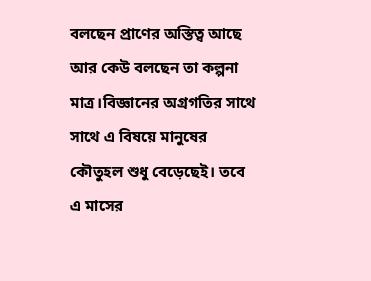বলছেন প্রাণের অস্তিত্ব আছে আর কেউ বলছেন তা কল্পনা মাত্র।বিজ্ঞানের অগ্রগতির সাথে সাথে এ বিষয়ে মানুষের কৌতুহল শুধু বেড়েছেই। তবে এ মাসের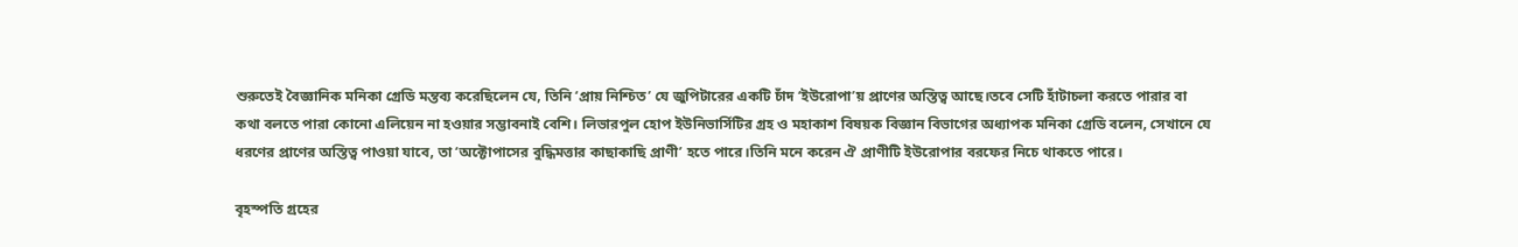শুরুতেই বৈজ্ঞানিক মনিকা গ্রেডি মন্তব্য করেছিলেন যে, তিনি ‘প্রায় নিশ্চিত’ যে জুপিটারের একটি চাঁদ ‘ইউরোপা’য় প্রাণের অস্তিত্ব আছে।তবে সেটি হাঁটাচলা করতে পারার বা কথা বলতে পারা কোনো এলিয়েন না হওয়ার সম্ভাবনাই বেশি। লিভারপুল হোপ ইউনিভার্সিটির গ্রহ ও মহাকাশ বিষয়ক বিজ্ঞান বিভাগের অধ্যাপক মনিকা গ্রেডি বলেন, সেখানে যে ধরণের প্রাণের অস্তিত্ব পাওয়া যাবে, তা ‘অক্টোপাসের বুদ্ধিমত্তার কাছাকাছি প্রাণী’ হতে পারে।তিনি মনে করেন ঐ প্রাণীটি ইউরোপার বরফের নিচে থাকতে পারে।

বৃহস্পতি গ্রহের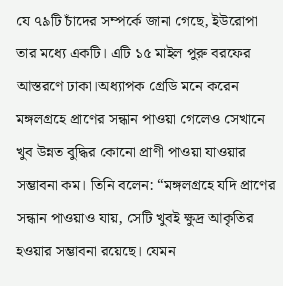যে ৭৯টি চাঁদের সম্পর্কে জানা গেছে, ইউরোপা তার মধ্যে একটি। এটি ১৫ মাইল পুরু বরফের আস্তরণে ঢাকা।অধ্যাপক গ্রেডি মনে করেন মঙ্গলগ্রহে প্রাণের সন্ধান পাওয়া গেলেও সেখানে খুব উন্নত বুদ্ধির কোনো প্রাণী পাওয়া যাওয়ার সম্ভাবনা কম। তিনি বলেন: “মঙ্গলগ্রহে যদি প্রাণের সন্ধান পাওয়াও যায়, সেটি খুবই ক্ষুদ্র আকৃতির হওয়ার সম্ভাবনা রয়েছে। যেমন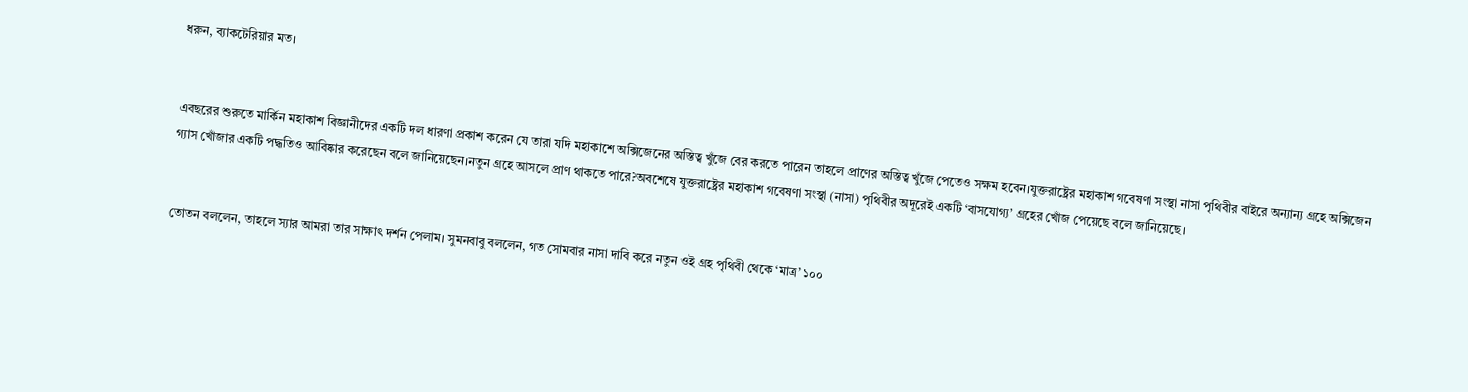ধরুন, ব্যাকটেরিয়ার মত।


এবছরের শুরুতে মার্কিন মহাকাশ বিজ্ঞানীদের একটি দল ধারণা প্রকাশ করেন যে তারা যদি মহাকাশে অক্সিজেনের অস্তিত্ব খুঁজে বের করতে পারেন তাহলে প্রাণের অস্তিত্ব খুঁজে পেতেও সক্ষম হবেন।যুক্তরাষ্ট্রের মহাকাশ গবেষণা সংস্থা নাসা পৃথিবীর বাইরে অন্যান্য গ্রহে অক্সিজেন গ্যাস খোঁজার একটি পদ্ধতিও আবিষ্কার করেছেন বলে জানিয়েছেন।নতুন গ্রহে আসলে প্রাণ থাকতে পারে?অবশেষে যুক্তরাষ্ট্রের মহাকাশ গবেষণা সংস্থা (নাসা) পৃথিবীর অদূরেই একটি ‘বাসযোগ্য’ গ্রহের খোঁজ পেয়েছে বলে জানিয়েছে।


তোতন বললেন, তাহলে স্যার আমরা তার সাক্ষাৎ দর্শন পেলাম। সুমনবাবু বললেন, গত সোমবার নাসা দাবি করে নতুন ওই গ্রহ পৃথিবী থেকে ‘মাত্র’ ১০০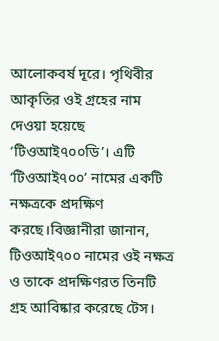আলোকবর্ষ দূরে। পৃথিবীর আকৃতির ওই গ্রহের নাম দেওয়া হয়েছে ‘টিওআই৭০০ডি’। এটি ‘টিওআই৭০০’ নামের একটি নক্ষত্রকে প্রদক্ষিণ করছে।বিজ্ঞানীরা জানান, টিওআই৭০০ নামের ওই নক্ষত্র ও তাকে প্রদক্ষিণরত তিনটি গ্রহ আবিষ্কার করেছে টেস।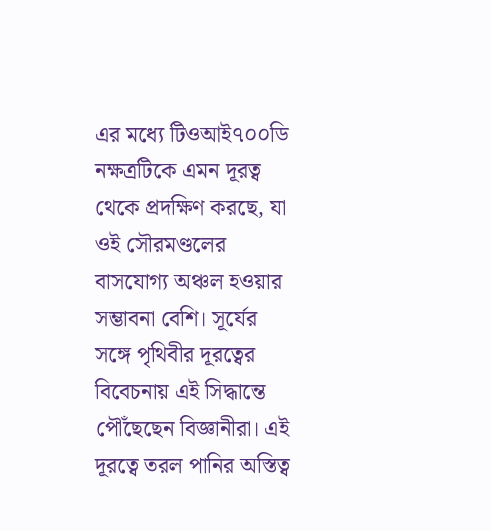এর মধ্যে টিওআই৭০০ডি নক্ষত্রটিকে এমন দূরত্ব থেকে প্রদক্ষিণ করছে, যা ওই সৌরমণ্ডলের বাসযোগ্য অঞ্চল হওয়ার সম্ভাবনা বেশি। সূর্যের সঙ্গে পৃথিবীর দূরত্বের বিবেচনায় এই সিদ্ধান্তে পৌঁছেছেন বিজ্ঞানীরা। এই দূরত্বে তরল পানির অস্তিত্ব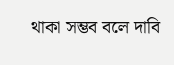থাকা সম্ভব বলে দাবি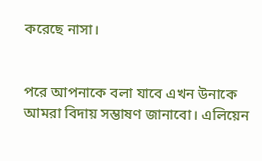করেছে নাসা।


পরে আপনাকে বলা যাবে এখন উনাকে আমরা বিদায় সম্ভাষণ জানাবো। এলিয়েন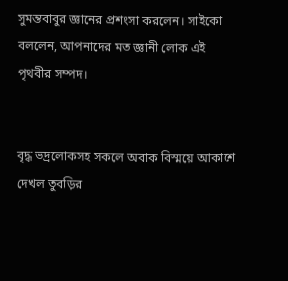সুমন্তবাবুর জ্ঞানের প্রশংসা করলেন। সাইকো বললেন, আপনাদের মত জ্ঞানী লোক এই পৃথবীর সম্পদ।


বৃদ্ধ ভদ্রলোকসহ সকলে অবাক বিস্ময়ে আকাশে দেখল তুবড়ির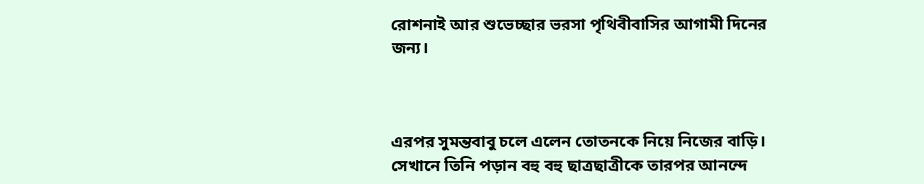রোশনাই আর শুভেচ্ছার ভরসা পৃথিবীবাসির আগামী দিনের জন্য।



এরপর সুমন্তবাবু চলে এলেন তোতনকে নিয়ে নিজের বাড়ি। সেখানে তিনি পড়ান বহু বহু ছাত্রছাত্রীকে তারপর আনন্দে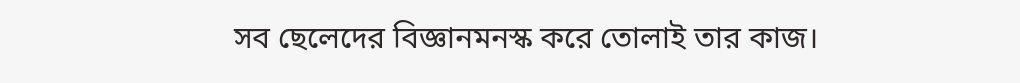সব ছেলেদের বিজ্ঞানমনস্ক করে তোলাই তার কাজ।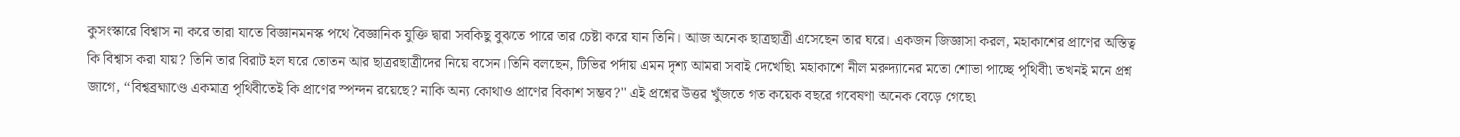কুসংস্কারে বিশ্বাস না করে তারা যাতে বিজ্ঞানমনস্ক পথে বৈজ্ঞানিক যুক্তি দ্বারা সবকিছু বুঝতে পারে তার চেষ্টা করে যান তিনি। আজ অনেক ছাত্রছাত্রী এসেছেন তার ঘরে। একজন জিজ্ঞাসা করল, মহাকাশের প্রাণের অস্তিত্ব কি বিশ্বাস করা যায়? তিনি তার বিরাট হল ঘরে তোতন আর ছাত্ররছাত্রীদের নিয়ে বসেন।তিনি বলছেন, টিভির পর্দায় এমন দৃশ্য আমরা সবাই দেখেছি৷ মহাকাশে নীল মরুদ্যানের মতো শোভা পাচ্ছে পৃথিবী৷ তখনই মনে প্রশ্ন জাগে, ‘‘বিশ্বব্রহ্মাণ্ডে একমাত্র পৃথিবীতেই কি প্রাণের স্পন্দন রয়েছে? নাকি অন্য কোথাও প্রাণের বিকাশ সম্ভব?'' এই প্রশ্নের উত্তর খুঁজতে গত কয়েক বছরে গবেষণা অনেক বেড়ে গেছে৷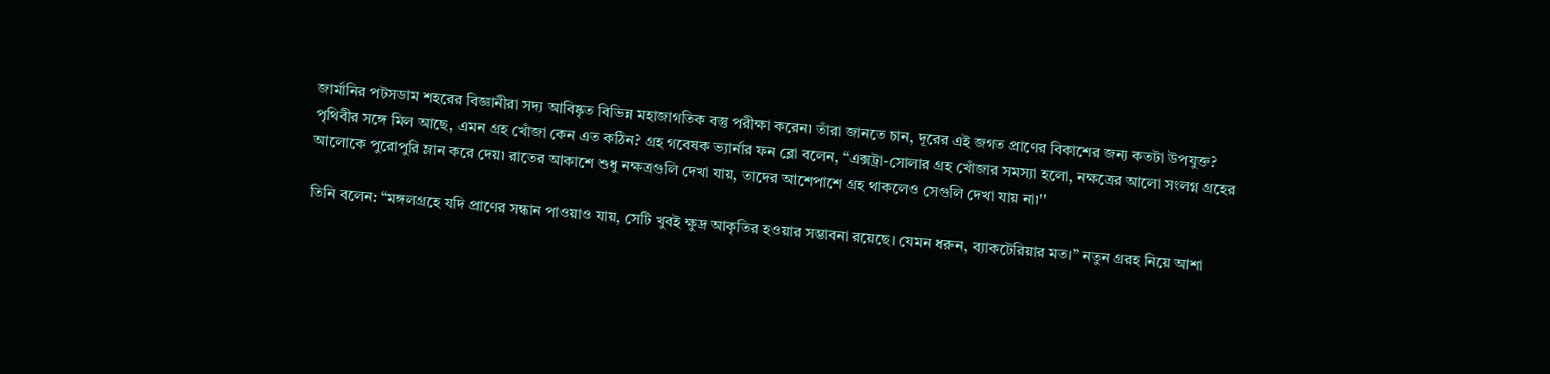জার্মানির পটসডাম শহরের বিজ্ঞানীরা সদ্য আবিষ্কৃত বিভিন্ন মহাজাগতিক বস্তু পরীক্ষা করেন৷ তাঁরা জানতে চান, দূরের এই জগত প্রাণের বিকাশের জন্য কতটা উপযুক্ত? পৃথিবীর সঙ্গে মিল আছে, এমন গ্রহ খোঁজা কেন এত কঠিন? গ্রহ গবেষক ভ্যার্নার ফন ব্লো বলেন, ‘‘এক্সট্রা-সোলার গ্রহ খোঁজার সমস্যা হলো, নক্ষত্রের আলো সংলগ্ন গ্রহের আলোকে পুরোপুরি ম্লান করে দেয়৷ রাতের আকাশে শুধু নক্ষত্রগুলি দেখা যায়, তাদের আশেপাশে গ্রহ থাকলেও সেগুলি দেখা যায় না৷''

তিনি বলেন: “মঙ্গলগ্রহে যদি প্রাণের সন্ধান পাওয়াও যায়, সেটি খুবই ক্ষুদ্র আকৃতির হওয়ার সম্ভাবনা রয়েছে। যেমন ধরুন, ব্যাকটেরিয়ার মত।” নতুন গ্ররহ নিয়ে আশা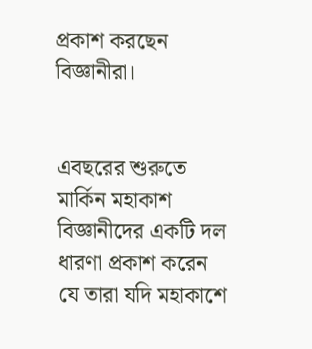প্রকাশ করছেন বিজ্ঞানীরা।


এবছরের শুরুতে মার্কিন মহাকাশ বিজ্ঞানীদের একটি দল ধারণা প্রকাশ করেন যে তারা যদি মহাকাশে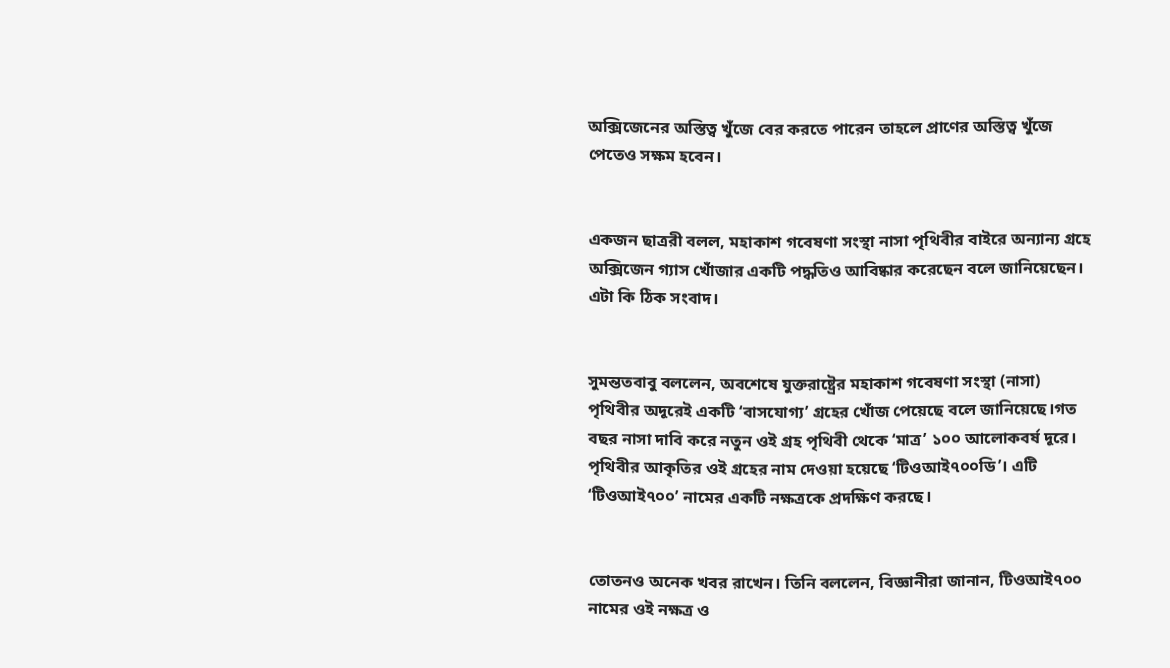অক্সিজেনের অস্তিত্ব খুঁজে বের করতে পারেন তাহলে প্রাণের অস্তিত্ব খুঁজে পেতেও সক্ষম হবেন।


একজন ছাত্ররী বলল, মহাকাশ গবেষণা সংস্থা নাসা পৃথিবীর বাইরে অন্যান্য গ্রহে অক্সিজেন গ্যাস খোঁজার একটি পদ্ধতিও আবিষ্কার করেছেন বলে জানিয়েছেন। এটা কি ঠিক সংবাদ।


সুমন্ততবাবু বললেন, অবশেষে যুক্তরাষ্ট্রের মহাকাশ গবেষণা সংস্থা (নাসা) পৃথিবীর অদূরেই একটি ‘বাসযোগ্য’ গ্রহের খোঁজ পেয়েছে বলে জানিয়েছে।গত বছর নাসা দাবি করে নতুন ওই গ্রহ পৃথিবী থেকে ‘মাত্র’ ১০০ আলোকবর্ষ দূরে। পৃথিবীর আকৃতির ওই গ্রহের নাম দেওয়া হয়েছে ‘টিওআই৭০০ডি’। এটি ‘টিওআই৭০০’ নামের একটি নক্ষত্রকে প্রদক্ষিণ করছে।


তোতনও অনেক খবর রাখেন। তিনি বললেন, বিজ্ঞানীরা জানান, টিওআই৭০০ নামের ওই নক্ষত্র ও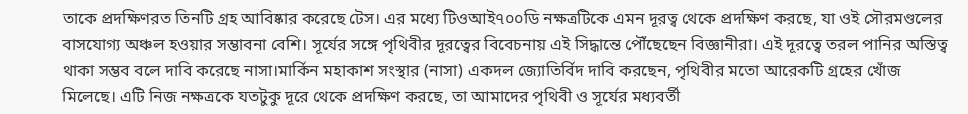তাকে প্রদক্ষিণরত তিনটি গ্রহ আবিষ্কার করেছে টেস। এর মধ্যে টিওআই৭০০ডি নক্ষত্রটিকে এমন দূরত্ব থেকে প্রদক্ষিণ করছে, যা ওই সৌরমণ্ডলের বাসযোগ্য অঞ্চল হওয়ার সম্ভাবনা বেশি। সূর্যের সঙ্গে পৃথিবীর দূরত্বের বিবেচনায় এই সিদ্ধান্তে পৌঁছেছেন বিজ্ঞানীরা। এই দূরত্বে তরল পানির অস্তিত্ব থাকা সম্ভব বলে দাবি করেছে নাসা।মার্কিন মহাকাশ সংস্থার (নাসা) একদল জ্যোতির্বিদ দাবি করছেন, পৃথিবীর মতো আরেকটি গ্রহের খোঁজ মিলেছে। এটি নিজ নক্ষত্রকে যতটুকু দূরে থেকে প্রদক্ষিণ করছে, তা আমাদের পৃথিবী ও সূর্যের মধ্যবর্তী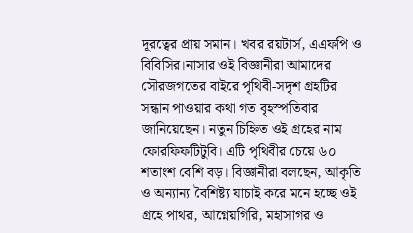দূরত্বের প্রায় সমান। খবর রয়টার্স, এএফপি ও বিবিসির।নাসার ওই বিজ্ঞানীরা আমাদের সৌরজগতের বাইরে পৃথিবী-সদৃশ গ্রহটির সন্ধান পাওয়ার কথা গত বৃহস্পতিবার জানিয়েছেন। নতুন চিহ্নিত ওই গ্রহের নাম ফোরফিফটিটুবি। এটি পৃথিবীর চেয়ে ৬০ শতাংশ বেশি বড়। বিজ্ঞানীরা বলছেন, আকৃতি ও অন্যান্য বৈশিষ্ট্য যাচাই করে মনে হচ্ছে ওই গ্রহে পাথর, আগ্নেয়গিরি, মহাসাগর ও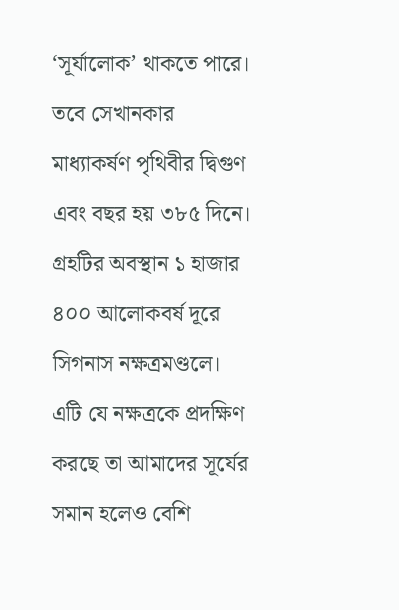‘সূর্যালোক’ থাকতে পারে। তবে সেখানকার মাধ্যাকর্ষণ পৃথিবীর দ্বিগুণ এবং বছর হয় ৩৮৫ দিনে। গ্রহটির অবস্থান ১ হাজার ৪০০ আলোকবর্ষ দূরে সিগনাস নক্ষত্রমণ্ডলে। এটি যে নক্ষত্রকে প্রদক্ষিণ করছে তা আমাদের সূর্যের সমান হলেও বেশি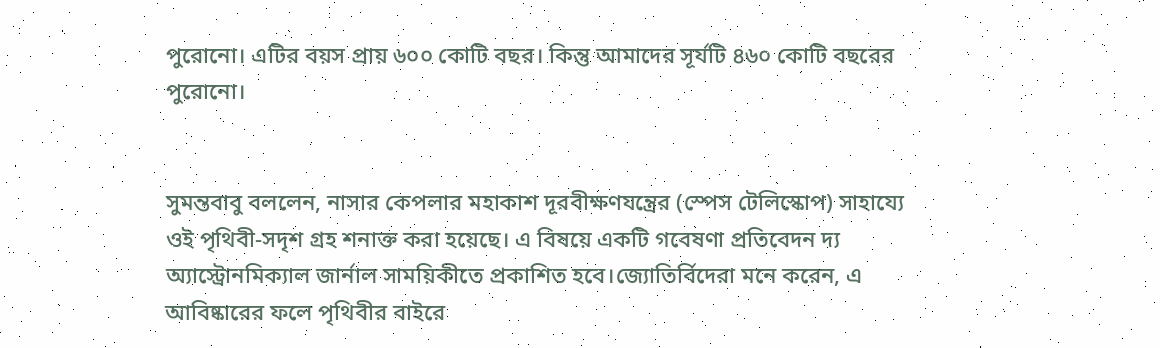পুরোনো। এটির বয়স প্রায় ৬০০ কোটি বছর। কিন্তু আমাদের সূর্যটি ৪৬০ কোটি বছরের পুরোনো।


সুমন্তবাবু বললেন, নাসার কেপলার মহাকাশ দূরবীক্ষণযন্ত্রের (স্পেস টেলিস্কোপ) সাহায্যে ওই পৃথিবী-সদৃশ গ্রহ শনাক্ত করা হয়েছে। এ বিষয়ে একটি গবেষণা প্রতিবেদন দ্য অ্যাস্ট্রোনমিক্যাল জার্নাল সাময়িকীতে প্রকাশিত হবে।জ্যোতির্বিদেরা মনে করেন, এ আবিষ্কারের ফলে পৃথিবীর বাইরে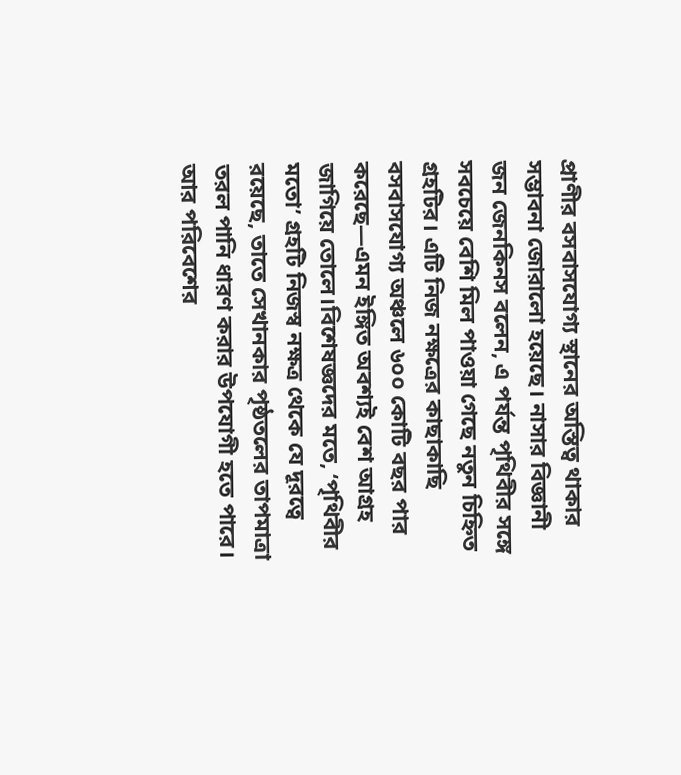প্রাণীর বসবাসযোগ্য স্থানের অস্তিত্ব থাকার সম্ভাবনা জোরালো হয়েছে। নাসার বিজ্ঞানী জন জেনকিনস বলেন, এ পর্যন্ত পৃথিবীর সঙ্গে সবচেয়ে বেশি মিল পাওয়া গেছে নতুন চিহ্নিত গ্রহটির। এটি নিজ নক্ষত্রের কাছাকাছি বসবাসযোগ্য অঞ্চলে ৬০০ কোটি বছর পার করেছে—এমন ইঙ্গিত অবশ্যই বেশ আগ্রহ জাগিয়ে তোলে।বিশেষজ্ঞদের মতে, ‘পৃথিবীর মতো’ গ্রহটি নিজস্ব নক্ষত্র থেকে যে দূরত্বে রয়েছে, তাতে সেখানকার পৃষ্ঠতলের তাপমাত্রা তরল পানি ধারণ করার উপযোগী হতে পারে। আর পরিবেশের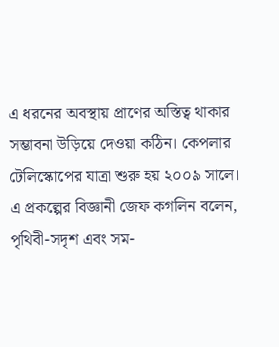এ ধরনের অবস্থায় প্রাণের অস্তিত্ব থাকার সম্ভাবনা উড়িয়ে দেওয়া কঠিন। কেপলার টেলিস্কোপের যাত্রা শুরু হয় ২০০৯ সালে। এ প্রকল্পের বিজ্ঞানী জেফ কগলিন বলেন, পৃথিবী-সদৃশ এবং সম-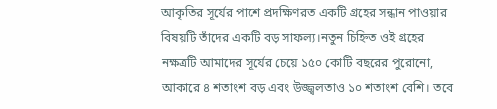আকৃতির সূর্যের পাশে প্রদক্ষিণরত একটি গ্রহের সন্ধান পাওয়ার বিষয়টি তাঁদের একটি বড় সাফল্য।নতুন চিহ্নিত ওই গ্রহের নক্ষত্রটি আমাদের সূর্যের চেয়ে ১৫০ কোটি বছরের পুরোনো, আকারে ৪ শতাংশ বড় এবং উজ্জ্বলতাও ১০ শতাংশ বেশি। তবে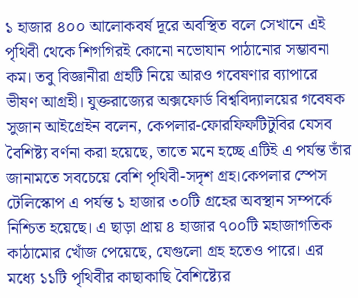১ হাজার ৪০০ আলোকবর্ষ দূরে অবস্থিত বলে সেখানে এই পৃথিবী থেকে শিগগিরই কোনো নভোযান পাঠানোর সম্ভাবনা কম। তবু বিজ্ঞানীরা গ্রহটি নিয়ে আরও গবেষণার ব্যাপারে ভীষণ আগ্রহী। যুক্তরাজ্যের অক্সফোর্ড বিশ্ববিদ্যালয়ের গবেষক সুজান আইগ্রেইন বলেন, কেপলার-ফোরফিফটিটুবির যেসব বৈশিষ্ট্য বর্ণনা করা হয়েছে, তাতে মনে হচ্ছে এটিই এ পর্যন্ত তাঁর জানামতে সবচেয়ে বেশি পৃথিবী-সদৃশ গ্রহ।কেপলার স্পেস টেলিস্কোপ এ পর্যন্ত ১ হাজার ৩০টি গ্রহের অবস্থান সম্পর্কে নিশ্চিত হয়েছে। এ ছাড়া প্রায় ৪ হাজার ৭০০টি মহাজাগতিক কাঠামোর খোঁজ পেয়েছে, যেগুলো গ্রহ হতেও পারে। এর মধ্যে ১১টি পৃথিবীর কাছাকাছি বৈশিষ্ট্যের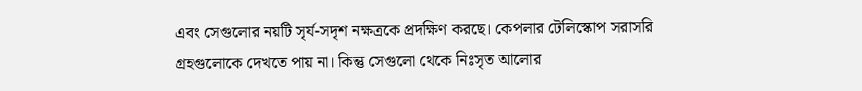এবং সেগুলোর নয়টি সৃর্য-সদৃশ নক্ষত্রকে প্রদক্ষিণ করছে। কেপলার টেলিস্কোপ সরাসরি গ্রহগুলোকে দেখতে পায় না। কিন্তু সেগুলো থেকে নিঃসৃত আলোর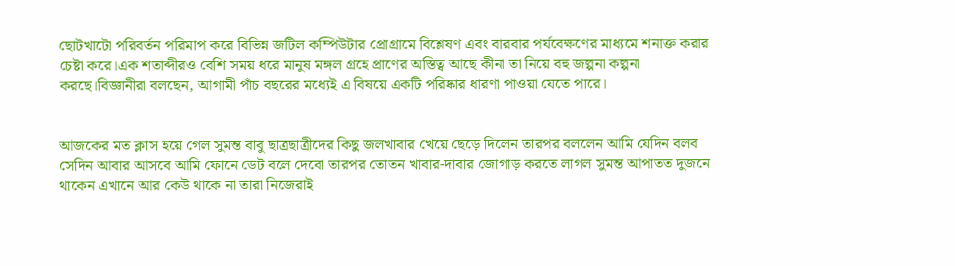ছোটখাটো পরিবর্তন পরিমাপ করে বিভিন্ন জটিল কম্পিউটার প্রোগ্রামে বিশ্লেষণ এবং বারবার পর্যবেক্ষণের মাধ্যমে শনাক্ত করার চেষ্টা করে।এক শতাব্দীরও বেশি সময় ধরে মানুষ মঙ্গল গ্রহে প্রাণের অস্তিত্ব আছে কীনা তা নিয়ে বহু জল্পনা কল্পনা করছে।বিজ্ঞানীরা বলছেন, আগামী পাঁচ বছরের মধ্যেই এ বিষয়ে একটি পরিষ্কার ধারণা পাওয়া যেতে পারে।


আজকের মত ক্লাস হয়ে গেল সুমন্ত বাবু ছাত্রছাত্রীদের কিছু জলখাবার খেয়ে ছেড়ে দিলেন তারপর বললেন আমি যেদিন বলব সেদিন আবার আসবে আমি ফোনে ডেট বলে দেবো তারপর তোতন খাবার-দাবার জোগাড় করতে লাগল সুমন্ত আপাতত দুজনে থাকেন এখানে আর কেউ থাকে না তারা নিজেরাই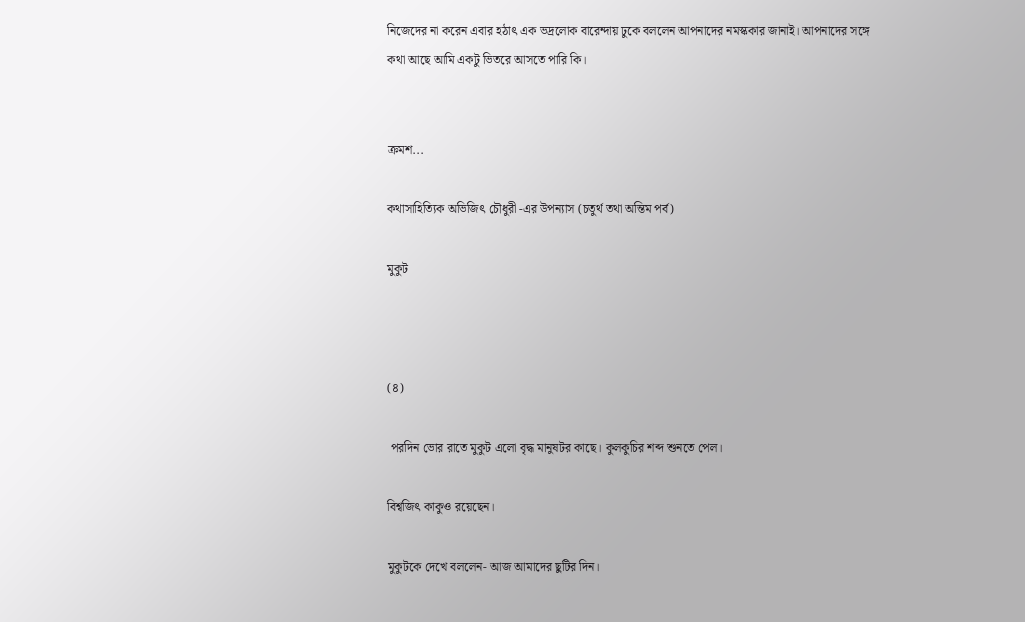নিজেদের না করেন এবার হঠাৎ এক ভদ্রলোক বারেন্দায় ঢুকে বললেন আপনাদের নমস্ককার জানাই। আপনাদের সঙ্গে কথা আছে আমি একটু ভিতরে আসতে পারি কি।


ক্রমশ...

কথাসাহিত্যিক অভিজিৎ চৌধুরী -এর উপন্যাস (চতুর্থ তথা অন্তিম পর্ব)

মুকুট



(৪)

 পরদিন ভোর রাতে মুকুট এলো বৃদ্ধ মানুষটর কাছে। কুলকুচির শব্দ শুনতে পেল।

বিশ্বজিৎ কাকুও রয়েছেন।

মুকুটকে দেখে বললেন- আজ আমাদের ছুটির দিন।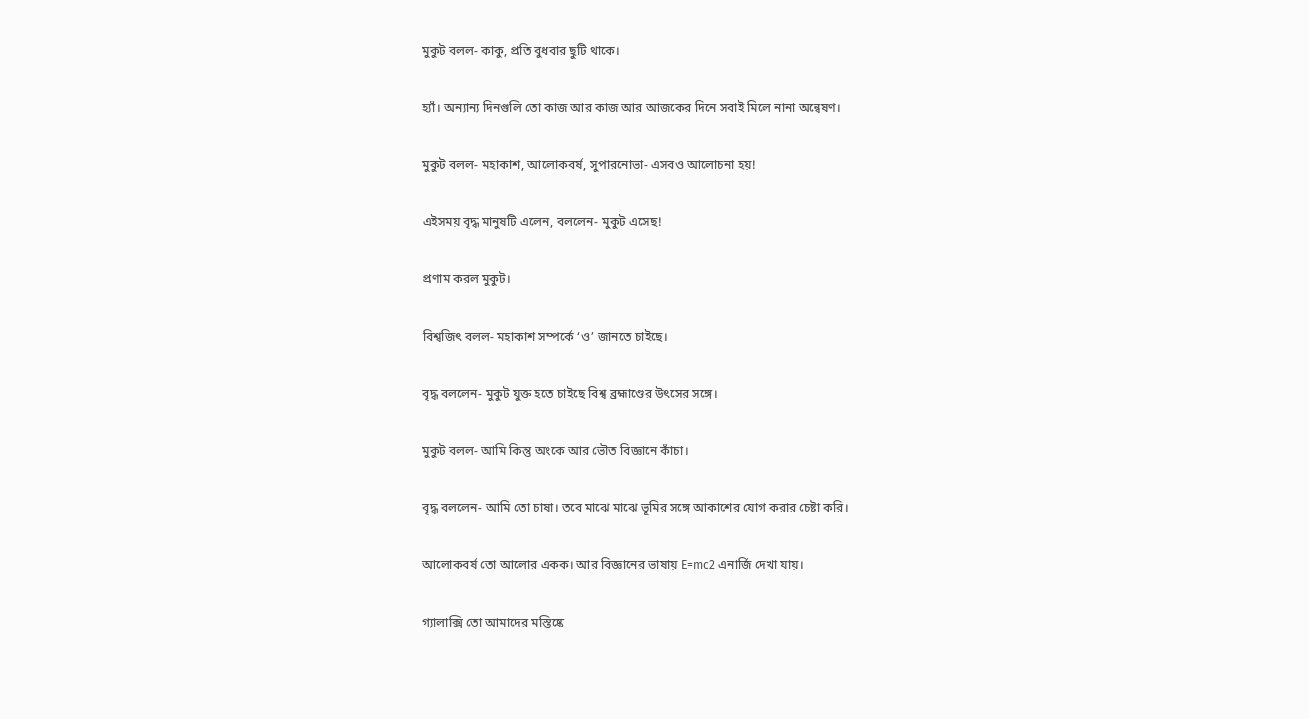মুকুট বলল- কাকু, প্রতি বুধবার ছুটি থাকে।

হ্যাঁ। অন্যান্য দিনগুলি তো কাজ আর কাজ আর আজকের দিনে সবাই মিলে নানা অন্বেষণ।

মুকুট বলল- মহাকাশ, আলোকবর্ষ, সুপারনোভা- এসবও আলোচনা হয়!

এইসময় বৃদ্ধ মানুষটি এলেন, বললেন- মুকুট এসেছ!

প্রণাম করল মুকুট।

বিশ্বজিৎ বলল- মহাকাশ সম্পর্কে ‘ও’ জানতে চাইছে।

বৃদ্ধ বললেন- মুকুট যুক্ত হতে চাইছে বিশ্ব ব্রহ্মাণ্ডের উৎসের সঙ্গে।

মুকুট বলল- আমি কিন্তু অংকে আর ভৌত বিজ্ঞানে কাঁচা।

বৃদ্ধ বললেন- আমি তো চাষা। তবে মাঝে মাঝে ভূমির সঙ্গে আকাশের যোগ করার চেষ্টা করি।

আলোকবর্ষ তো আলোর একক। আর বিজ্ঞানের ভাষায় E=mc2 এনার্জি দেখা যায়।

গ্যালাক্সি তো আমাদের মস্তিষ্কে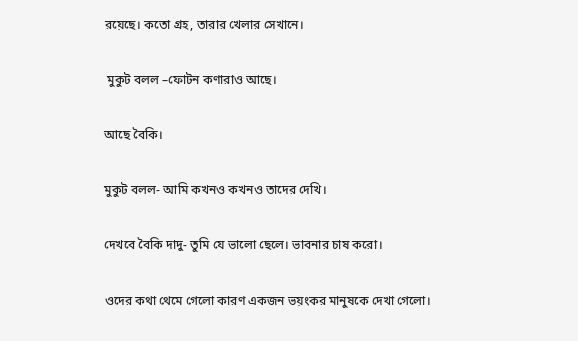রয়েছে। কতো গ্রহ, তারার খেলার সেখানে।

 মুকুট বলল –ফোটন কণারাও আছে।

আছে বৈকি।

মুকুট বলল- আমি কখনও কখনও তাদের দেখি।

দেখবে বৈকি দাদু- তুমি যে ভালো ছেলে। ভাবনার চাষ করো।

ওদের কথা থেমে গেলো কারণ একজন ভয়ংকর মানুষকে দেখা গেলো।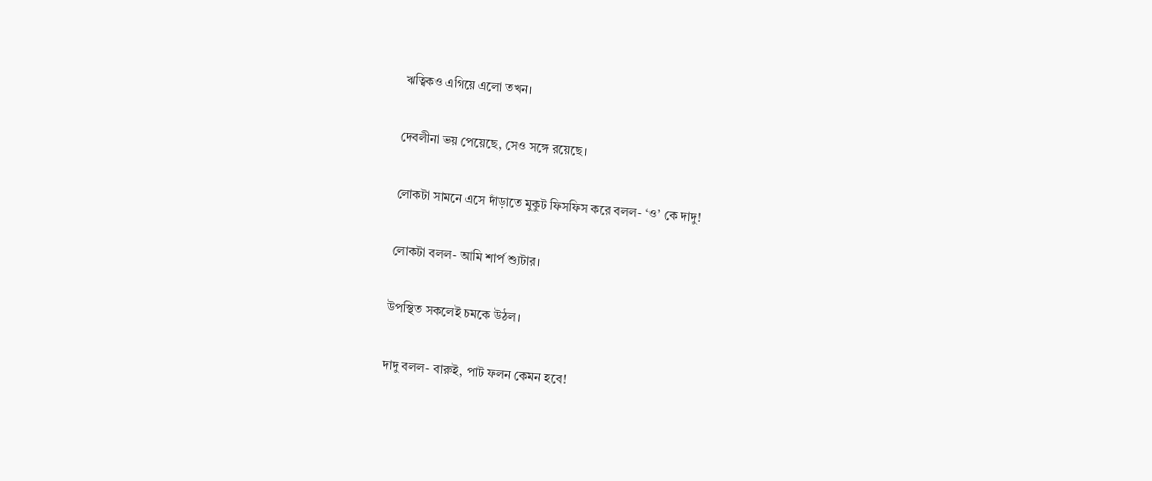ঋত্বিকও এগিয়ে এলো তখন।

দেবলীনা ভয় পেয়েছে, সেও সঙ্গে রয়েছে।

লোকটা সামনে এসে দাঁড়াতে মুকুট ফিসফিস করে বলল- ‘ও’ কে দাদু!

লোকটা বলল- আমি শার্প শ্যুটার।

উপস্থিত সকলেই চমকে উঠল।

দাদু বলল- বারুই, পাট ফলন কেমন হবে!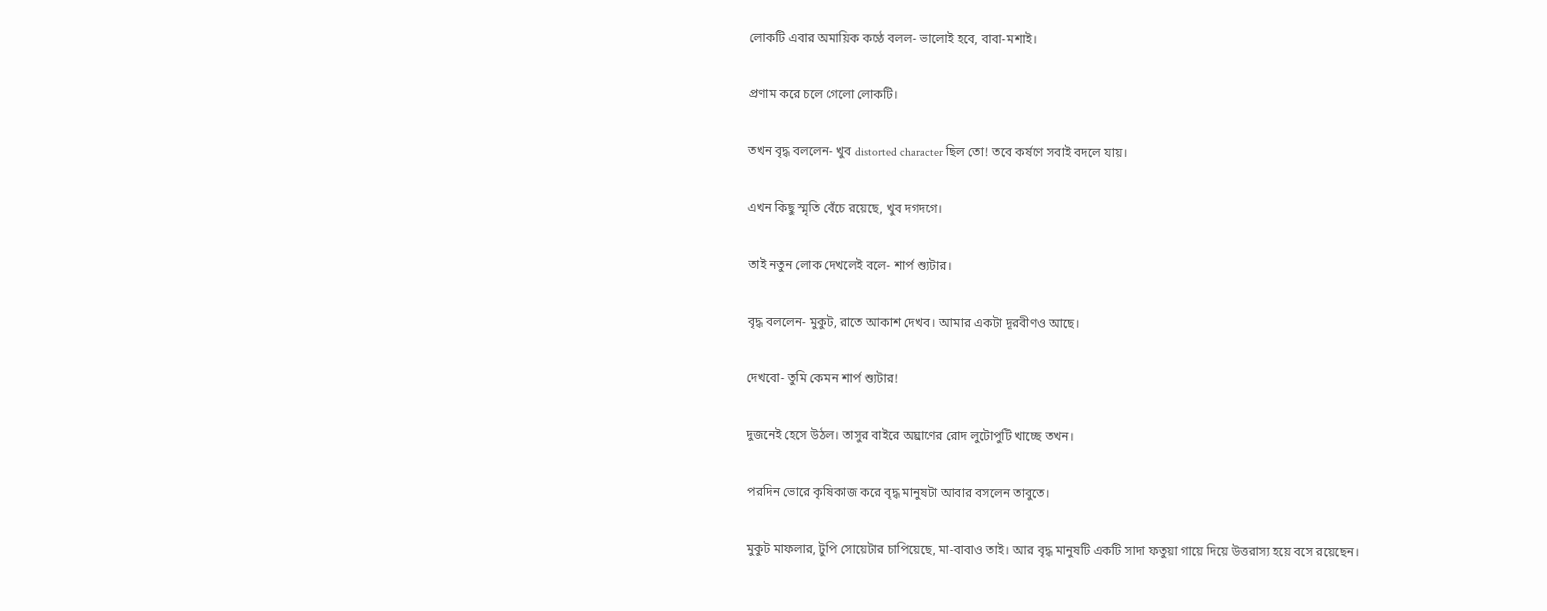লোকটি এবার অমায়িক কণ্ঠে বলল- ভালোই হবে, বাবা-মশাই।

প্রণাম করে চলে গেলো লোকটি।

তখন বৃদ্ধ বললেন- খুব distorted character ছিল তো! তবে কর্ষণে সবাই বদলে যায়।

এখন কিছু স্মৃতি বেঁচে রয়েছে, খুব দগদগে।

তাই নতুন লোক দেখলেই বলে- শার্প শ্যুটার।

বৃদ্ধ বললেন- মুকুট, রাতে আকাশ দেখব। আমার একটা দূরবীণও আছে।

দেখবো- তুমি কেমন শার্প শ্যুটার!

দুজনেই হেসে উঠল। তাসুর বাইরে অঘ্রাণের রোদ লুটোপুটি খাচ্ছে তখন।

পরদিন ভোরে কৃষিকাজ করে বৃদ্ধ মানুষটা আবার বসলেন তাবুতে।

মুকুট মাফলার, টুপি সোয়েটার চাপিয়েছে, মা-বাবাও তাই। আর বৃদ্ধ মানুষটি একটি সাদা ফতুয়া গায়ে দিয়ে উত্তরাস্য হয়ে বসে রয়েছেন।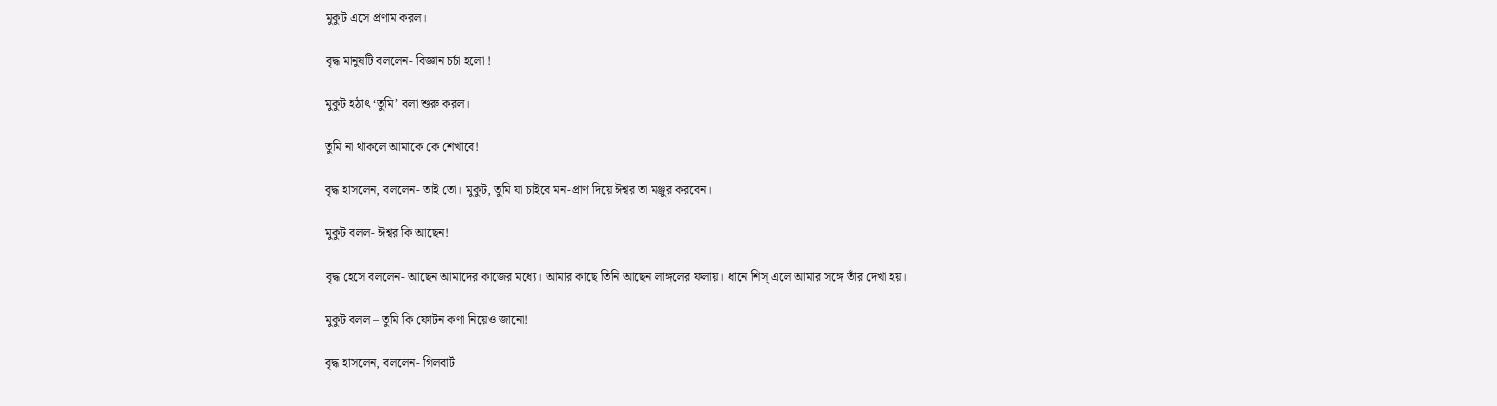মুকুট এসে প্রণাম করল।

বৃদ্ধ মানুষটি বললেন- বিজ্ঞান চর্চা হলো !

মুকুট হঠাৎ ‘তুমি’ বলা শুরু করল।

তুমি না থাকলে আমাকে কে শেখাবে!

বৃদ্ধ হাসলেন, বললেন- তাই তো। মুকুট, তুমি যা চাইবে মন-প্রাণ দিয়ে ঈশ্বর তা মঞ্জুর করবেন।

মুকুট বলল- ঈশ্বর কি আছেন!

বৃদ্ধ হেসে বললেন- আছেন আমাদের কাজের মধ্যে। আমার কাছে তিনি আছেন লাঙ্গলের ফলায়। ধানে শিস্‌ এলে আমার সঙ্গে তাঁর দেখা হয়।

মুকুট বলল – তুমি কি ফোটন কণা নিয়েও জানো!

বৃদ্ধ হাসলেন, বললেন- গিলবার্ট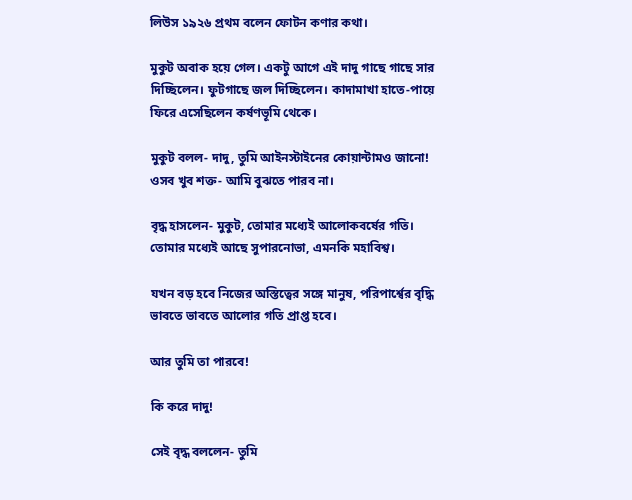লিউস ১৯২৬ প্রথম বলেন ফোটন কণার কথা।

মুকুট অবাক হয়ে গেল। একটু আগে এই দাদু গাছে গাছে সার দিচ্ছিলেন। ফুটগাছে জল দিচ্ছিলেন। কাদামাখা হাতে-পায়ে ফিরে এসেছিলেন কর্ষণভূমি থেকে।

মুকুট বলল- দাদু, তুমি আইনস্টাইনের কোয়ান্টামও জানো! ওসব খুব শক্ত- আমি বুঝতে পারব না।

বৃদ্ধ হাসলেন- মুকুট, তোমার মধ্যেই আলোকবর্ষের গতি। তোমার মধ্যেই আছে সুপারনোভা, এমনকি মহাবিশ্ব।

যখন বড় হবে নিজের অস্তিত্বের সঙ্গে মানুষ, পরিপার্শ্বের বৃদ্ধি ভাবতে ভাবতে আলোর গতি প্রাপ্ত হবে।

আর তুমি তা পারবে!

কি করে দাদু!

সেই বৃদ্ধ বললেন- তুমি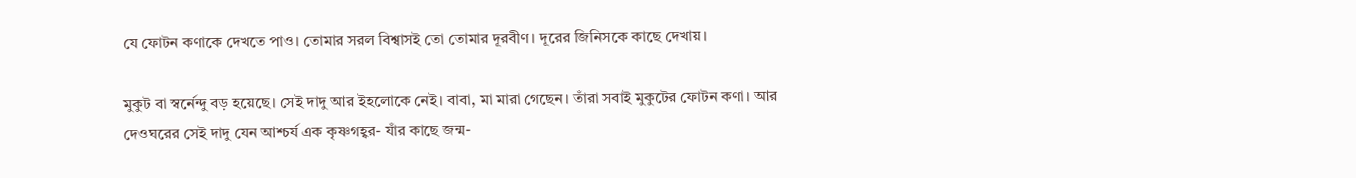যে ফোটন কণাকে দেখতে পাও। তোমার সরল বিশ্বাসই তো তোমার দূরবীণ। দূরের জিনিসকে কাছে দেখায়।

মুকুট বা স্বর্নেন্দু বড় হয়েছে। সেই দাদু আর ইহলোকে নেই। বাবা, মা মারা গেছেন। তাঁরা সবাই মুকুটের ফোটন কণা। আর দেওঘরের সেই দাদু যেন আশ্চর্য এক কৃষ্ণগহ্বর- যাঁর কাছে জন্ম-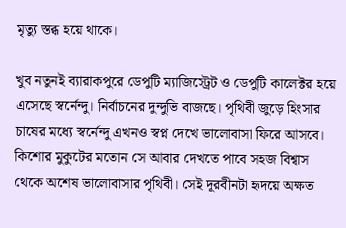মৃত্যু স্তব্ধ হয়ে থাকে।

খুব নতুনই ব্যারাকপুরে ডেপুটি ম্যাজিস্ট্রেট ও ডেপুটি কালেক্টর হয়ে এসেছে স্বর্নেন্দু। নির্বাচনের দুন্দুভি বাজছে। পৃথিবী জুড়ে হিংসার চাষের মধ্যে স্বর্নেন্দু এখনও স্বপ্ন দেখে ভালোবাসা ফিরে আসবে। কিশোর মুকুটের মতোন সে আবার দেখতে পাবে সহজ বিশ্বাস থেকে অশেষ ভালোবাসার পৃথিবী। সেই দূরবীনটা হৃদয়ে অক্ষত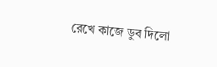রেখে কাজে ডুব দিলো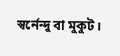স্বর্নেন্দু বা মুকুট।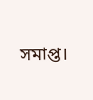সমাপ্ত।